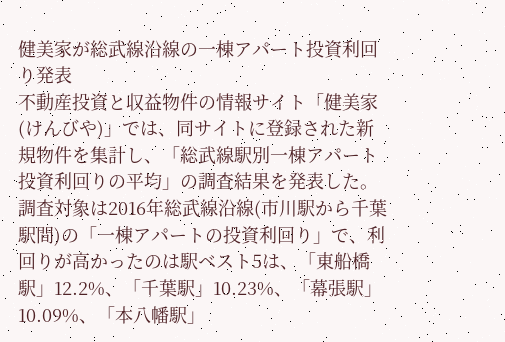健美家が総武線沿線の一棟アパート投資利回り発表
不動産投資と収益物件の情報サイト「健美家(けんびや)」では、同サイトに登録された新規物件を集計し、「総武線駅別一棟アパート投資利回りの平均」の調査結果を発表した。
調査対象は2016年総武線沿線(市川駅から千葉駅間)の「一棟アパートの投資利回り」で、利回りが高かったのは駅ベスト5は、「東船橋駅」12.2%、「千葉駅」10.23%、「幕張駅」10.09%、「本八幡駅」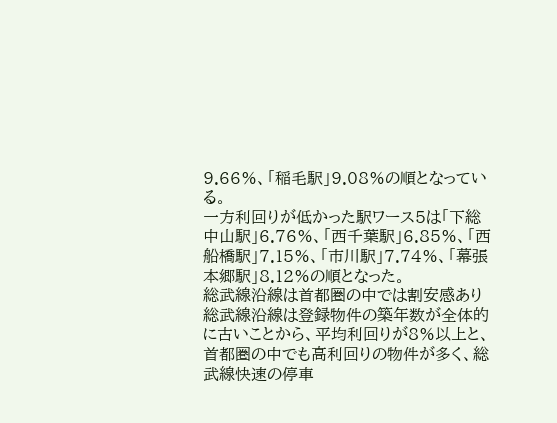9.66%、「稲毛駅」9.08%の順となっている。
一方利回りが低かった駅ワース5は「下総中山駅」6.76%、「西千葉駅」6.85%、「西船橋駅」7.15%、「市川駅」7.74%、「幕張本郷駅」8.12%の順となった。
総武線沿線は首都圏の中では割安感あり
総武線沿線は登録物件の築年数が全体的に古いことから、平均利回りが8%以上と、首都圏の中でも高利回りの物件が多く、総武線快速の停車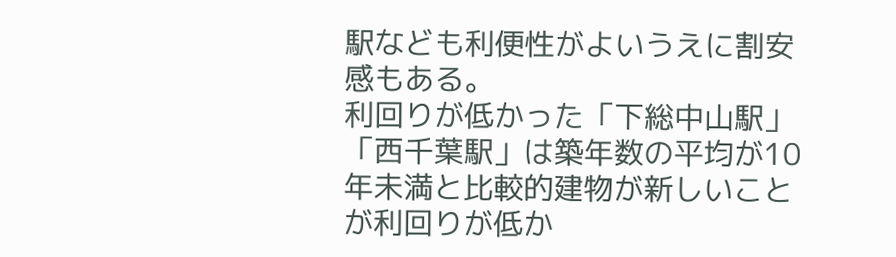駅なども利便性がよいうえに割安感もある。
利回りが低かった「下総中山駅」「西千葉駅」は築年数の平均が10年未満と比較的建物が新しいことが利回りが低か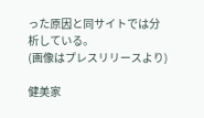った原因と同サイトでは分析している。
(画像はプレスリリースより)

健美家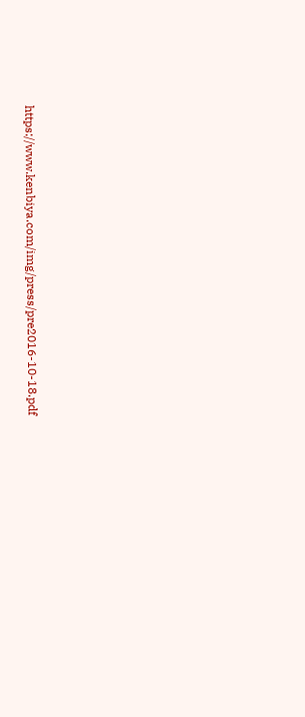https://www.kenbiya.com/img/press/pre2016-10-18.pdf